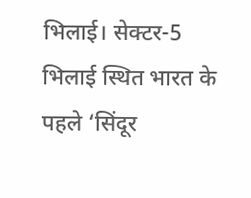भिलाई। सेक्टर-5 भिलाई स्थित भारत के पहले ‘सिंदूर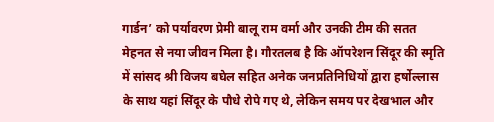गार्डन’ को पर्यावरण प्रेमी बालू राम वर्मा और उनकी टीम की सतत मेहनत से नया जीवन मिला है। गौरतलब है कि ऑपरेशन सिंदूर की स्मृति में सांसद श्री विजय बघेल सहित अनेक जनप्रतिनिधियों द्वारा हर्षोल्लास के साथ यहां सिंदूर के पौधे रोपे गए थे, लेकिन समय पर देखभाल और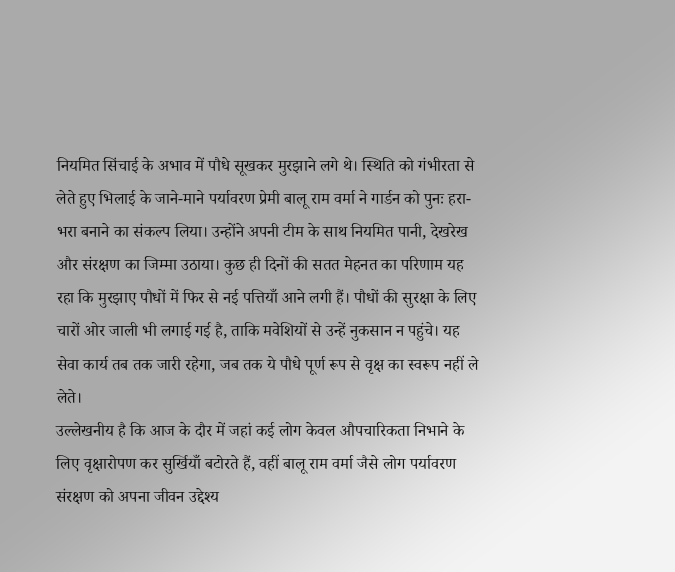नियमित सिंचाई के अभाव में पौधे सूखकर मुरझाने लगे थे। स्थिति को गंभीरता से लेते हुए भिलाई के जाने-माने पर्यावरण प्रेमी बालू राम वर्मा ने गार्डन को पुनः हरा-भरा बनाने का संकल्प लिया। उन्होंने अपनी टीम के साथ नियमित पानी, देखरेख और संरक्षण का जिम्मा उठाया। कुछ ही दिनों की सतत मेहनत का परिणाम यह रहा कि मुरझाए पौधों में फिर से नई पत्तियाँ आने लगी हैं। पौधों की सुरक्षा के लिए चारों ओर जाली भी लगाई गई है, ताकि मवेशियों से उन्हें नुकसान न पहुंचे। यह सेवा कार्य तब तक जारी रहेगा, जब तक ये पौधे पूर्ण रूप से वृक्ष का स्वरूप नहीं ले लेते।
उल्लेखनीय है कि आज के दौर में जहां कई लोग केवल औपचारिकता निभाने के लिए वृक्षारोपण कर सुर्खियाँ बटोरते हैं, वहीं बालू राम वर्मा जैसे लोग पर्यावरण संरक्षण को अपना जीवन उद्देश्य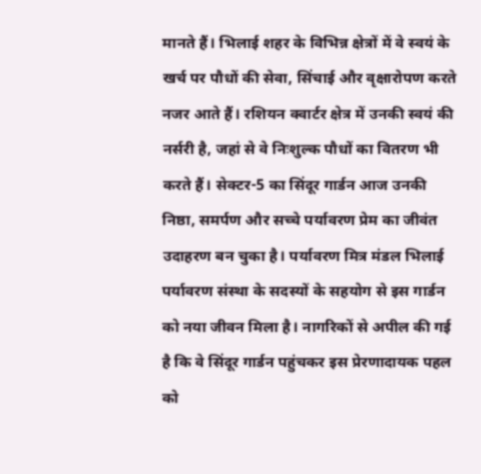मानते हैं। भिलाई शहर के विभिन्न क्षेत्रों में वे स्वयं के खर्च पर पौधों की सेवा, सिंचाई और वृक्षारोपण करते नजर आते हैं। रशियन क्वार्टर क्षेत्र में उनकी स्वयं की नर्सरी है, जहां से वे निःशुल्क पौधों का वितरण भी करते हैं। सेक्टर-5 का सिंदूर गार्डन आज उनकी निष्ठा, समर्पण और सच्चे पर्यावरण प्रेम का जीवंत उदाहरण बन चुका है। पर्यावरण मित्र मंडल भिलाई पर्यावरण संस्था के सदस्यों के सहयोग से इस गार्डन को नया जीवन मिला है। नागरिकों से अपील की गई है कि वे सिंदूर गार्डन पहुंचकर इस प्रेरणादायक पहल को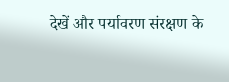देखें और पर्यावरण संरक्षण के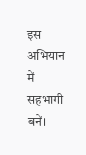इस अभियान में सहभागी बनें।